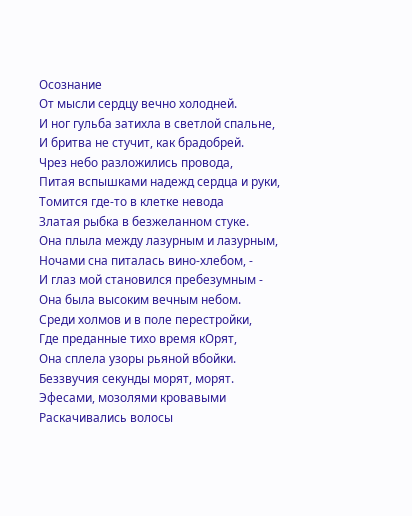Осознание
От мысли сердцу вечно холодней.
И ног гульба затихла в светлой спальне,
И бритва не стучит, как брадобрей.
Чрез небо разложились провода,
Питая вспышками надежд сердца и руки,
Томится где-то в клетке невода
Златая рыбка в безжеланном стуке.
Она плыла между лазурным и лазурным,
Ночами сна питалась вино-хлебом, -
И глаз мой становился пребезумным -
Она была высоким вечным небом.
Среди холмов и в поле перестройки,
Где преданные тихо время кОрят,
Она сплела узоры рьяной вбойки.
Беззвучия секунды морят, морят.
Эфесами, мозолями кровавыми
Раскачивались волосы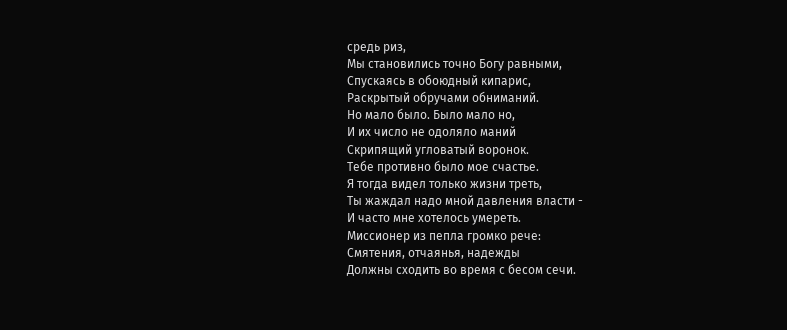средь риз,
Мы становились точно Богу равными,
Спускаясь в обоюдный кипарис,
Раскрытый обручами обниманий.
Но мало было. Было мало но,
И их число не одоляло маний
Скрипящий угловатый воронок.
Тебе противно было мое счастье.
Я тогда видел только жизни треть,
Ты жаждал надо мной давления власти -
И часто мне хотелось умереть.
Миссионер из пепла громко рече:
Смятения, отчаянья, надежды
Должны сходить во время с бесом сечи.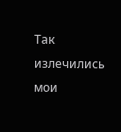Так излечились мои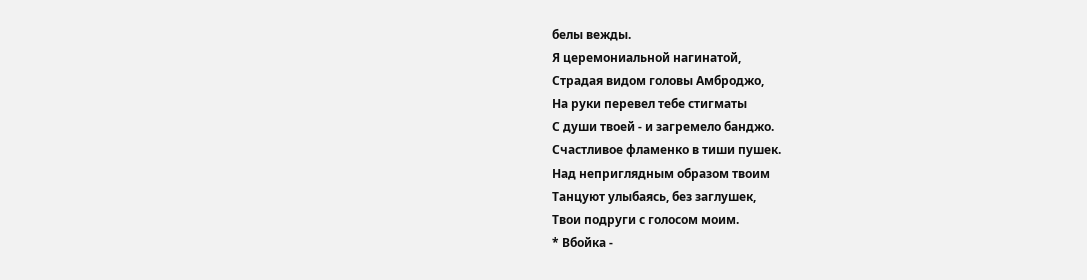белы вежды.
Я церемониальной нагинатой,
Страдая видом головы Амброджо,
На руки перевел тебе стигматы
С души твоей - и загремело банджо.
Счастливое фламенко в тиши пушек.
Над неприглядным образом твоим
Танцуют улыбаясь, без заглушек,
Твои подруги с голосом моим.
* Вбойка -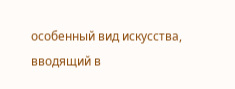особенный вид искусства, вводящий в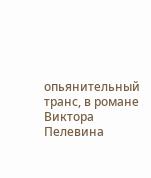опьянительный транс, в романе Виктора Пелевина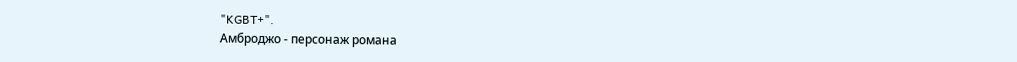"KGBT+".
Амброджо - персонаж романа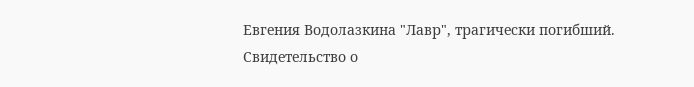Евгения Водолазкина "Лавр", трагически погибший.
Свидетельство о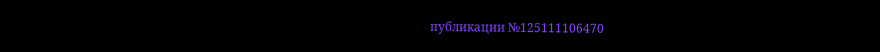публикации №125111106470